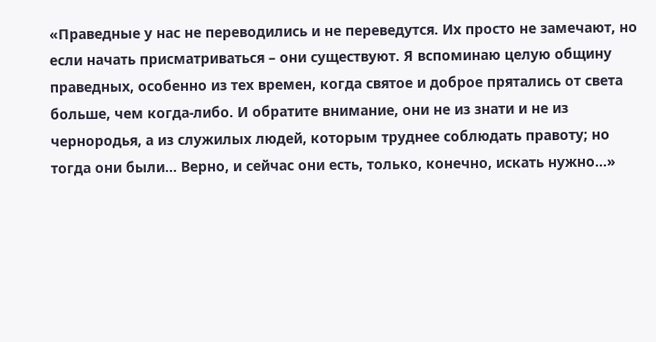«Праведные у нас не переводились и не переведутся. Их просто не замечают, но если начать присматриваться – они существуют. Я вспоминаю целую общину праведных, особенно из тех времен, когда святое и доброе прятались от света больше, чем когда-либо. И обратите внимание, они не из знати и не из чернородья, а из служилых людей, которым труднее соблюдать правоту; но тогда они были… Верно, и сейчас они есть, только, конечно, искать нужно…»